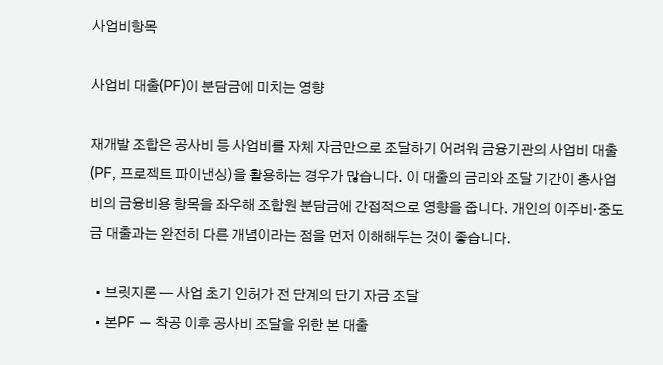사업비항목

사업비 대출(PF)이 분담금에 미치는 영향

재개발 조합은 공사비 등 사업비를 자체 자금만으로 조달하기 어려워 금융기관의 사업비 대출(PF, 프로젝트 파이낸싱)을 활용하는 경우가 많습니다. 이 대출의 금리와 조달 기간이 총사업비의 금융비용 항목을 좌우해 조합원 분담금에 간접적으로 영향을 줍니다. 개인의 이주비·중도금 대출과는 완전히 다른 개념이라는 점을 먼저 이해해두는 것이 좋습니다.

  • 브릿지론 — 사업 초기 인허가 전 단계의 단기 자금 조달
  • 본PF — 착공 이후 공사비 조달을 위한 본 대출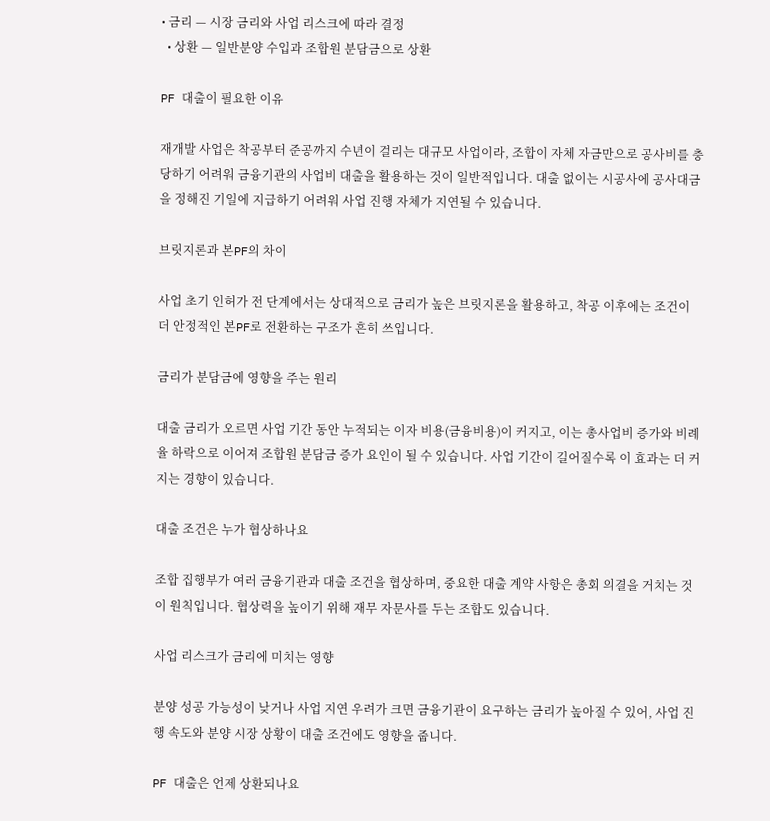• 금리 — 시장 금리와 사업 리스크에 따라 결정
  • 상환 — 일반분양 수입과 조합원 분담금으로 상환

PF 대출이 필요한 이유

재개발 사업은 착공부터 준공까지 수년이 걸리는 대규모 사업이라, 조합이 자체 자금만으로 공사비를 충당하기 어려워 금융기관의 사업비 대출을 활용하는 것이 일반적입니다. 대출 없이는 시공사에 공사대금을 정해진 기일에 지급하기 어려워 사업 진행 자체가 지연될 수 있습니다.

브릿지론과 본PF의 차이

사업 초기 인허가 전 단계에서는 상대적으로 금리가 높은 브릿지론을 활용하고, 착공 이후에는 조건이 더 안정적인 본PF로 전환하는 구조가 흔히 쓰입니다.

금리가 분담금에 영향을 주는 원리

대출 금리가 오르면 사업 기간 동안 누적되는 이자 비용(금융비용)이 커지고, 이는 총사업비 증가와 비례율 하락으로 이어져 조합원 분담금 증가 요인이 될 수 있습니다. 사업 기간이 길어질수록 이 효과는 더 커지는 경향이 있습니다.

대출 조건은 누가 협상하나요

조합 집행부가 여러 금융기관과 대출 조건을 협상하며, 중요한 대출 계약 사항은 총회 의결을 거치는 것이 원칙입니다. 협상력을 높이기 위해 재무 자문사를 두는 조합도 있습니다.

사업 리스크가 금리에 미치는 영향

분양 성공 가능성이 낮거나 사업 지연 우려가 크면 금융기관이 요구하는 금리가 높아질 수 있어, 사업 진행 속도와 분양 시장 상황이 대출 조건에도 영향을 줍니다.

PF 대출은 언제 상환되나요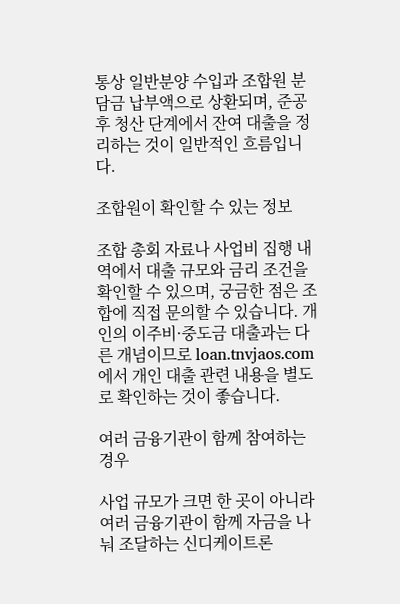통상 일반분양 수입과 조합원 분담금 납부액으로 상환되며, 준공 후 청산 단계에서 잔여 대출을 정리하는 것이 일반적인 흐름입니다.

조합원이 확인할 수 있는 정보

조합 총회 자료나 사업비 집행 내역에서 대출 규모와 금리 조건을 확인할 수 있으며, 궁금한 점은 조합에 직접 문의할 수 있습니다. 개인의 이주비·중도금 대출과는 다른 개념이므로 loan.tnvjaos.com에서 개인 대출 관련 내용을 별도로 확인하는 것이 좋습니다.

여러 금융기관이 함께 참여하는 경우

사업 규모가 크면 한 곳이 아니라 여러 금융기관이 함께 자금을 나눠 조달하는 신디케이트론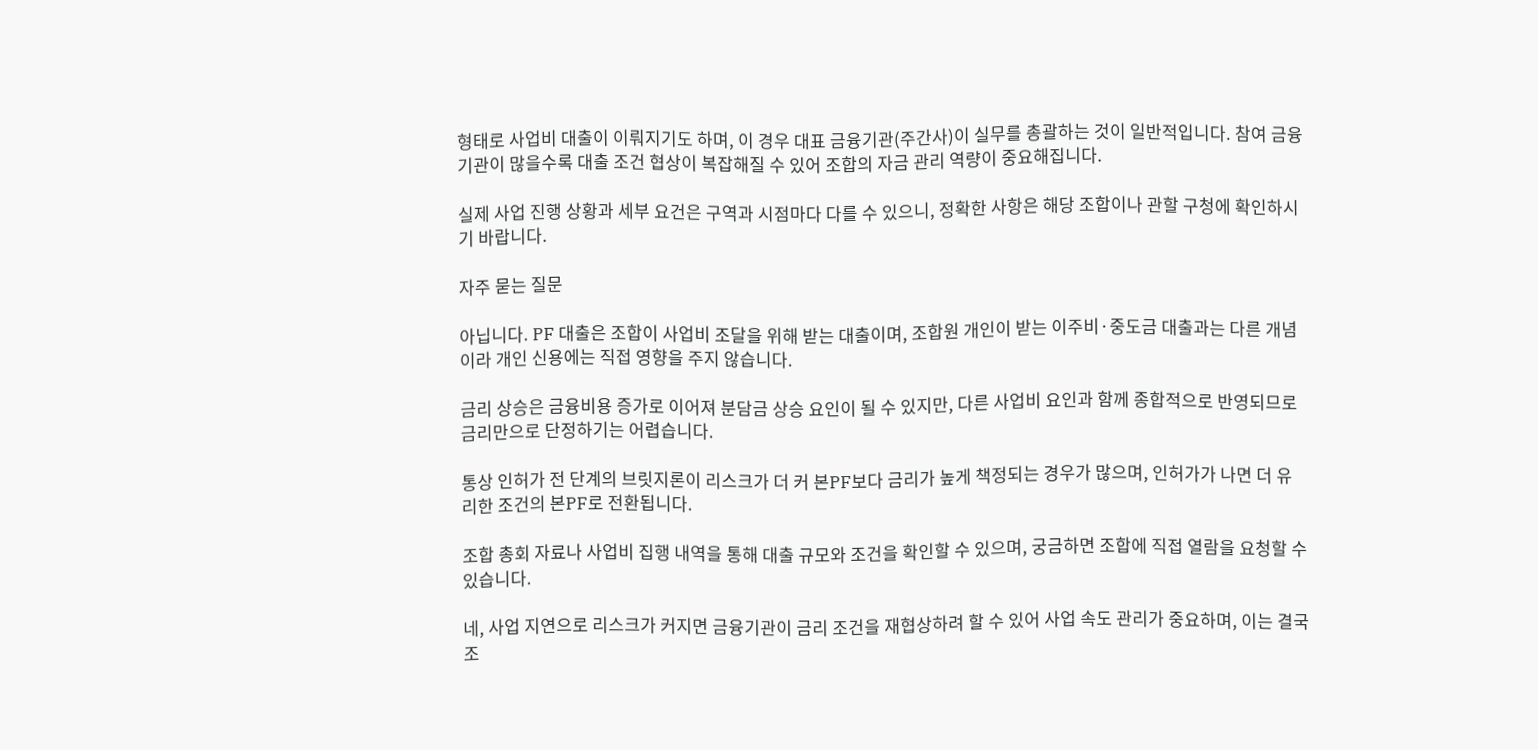형태로 사업비 대출이 이뤄지기도 하며, 이 경우 대표 금융기관(주간사)이 실무를 총괄하는 것이 일반적입니다. 참여 금융기관이 많을수록 대출 조건 협상이 복잡해질 수 있어 조합의 자금 관리 역량이 중요해집니다.

실제 사업 진행 상황과 세부 요건은 구역과 시점마다 다를 수 있으니, 정확한 사항은 해당 조합이나 관할 구청에 확인하시기 바랍니다.

자주 묻는 질문

아닙니다. PF 대출은 조합이 사업비 조달을 위해 받는 대출이며, 조합원 개인이 받는 이주비·중도금 대출과는 다른 개념이라 개인 신용에는 직접 영향을 주지 않습니다.

금리 상승은 금융비용 증가로 이어져 분담금 상승 요인이 될 수 있지만, 다른 사업비 요인과 함께 종합적으로 반영되므로 금리만으로 단정하기는 어렵습니다.

통상 인허가 전 단계의 브릿지론이 리스크가 더 커 본PF보다 금리가 높게 책정되는 경우가 많으며, 인허가가 나면 더 유리한 조건의 본PF로 전환됩니다.

조합 총회 자료나 사업비 집행 내역을 통해 대출 규모와 조건을 확인할 수 있으며, 궁금하면 조합에 직접 열람을 요청할 수 있습니다.

네, 사업 지연으로 리스크가 커지면 금융기관이 금리 조건을 재협상하려 할 수 있어 사업 속도 관리가 중요하며, 이는 결국 조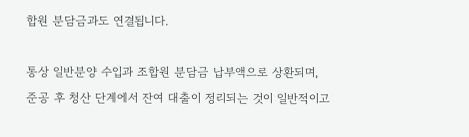합원 분담금과도 연결됩니다.

통상 일반분양 수입과 조합원 분담금 납부액으로 상환되며, 준공 후 청산 단계에서 잔여 대출이 정리되는 것이 일반적이고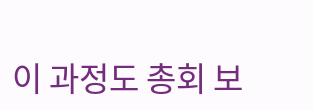이 과정도 총회 보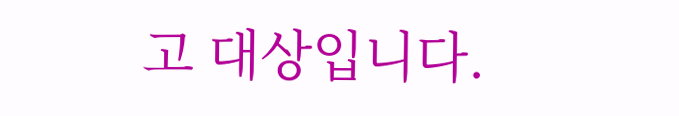고 대상입니다.